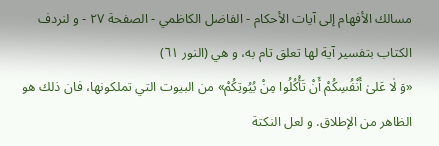مسالك الأفهام إلى آيات الأحكام - الفاضل الكاظمي - الصفحة ٢٧ - و لنردف الكتاب بتفسير آية لها تعلق تام به، و هي (النور ٦١)
«وَ لٰا عَلىٰ أَنْفُسِكُمْ أَنْ تَأْكُلُوا مِنْ بُيُوتِكُمْ» من البيوت التي تملكونها، فان ذلك هو الظاهر من الإطلاق. و لعل النكتة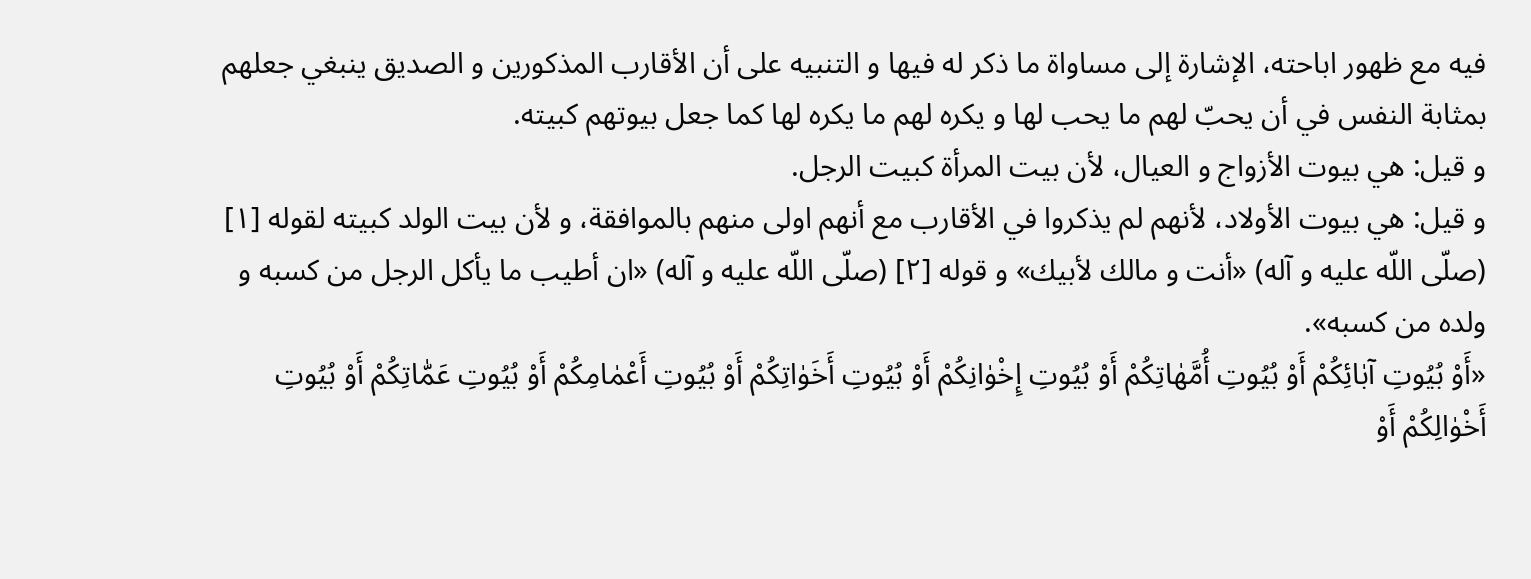فيه مع ظهور اباحته، الإشارة إلى مساواة ما ذكر له فيها و التنبيه على أن الأقارب المذكورين و الصديق ينبغي جعلهم بمثابة النفس في أن يحبّ لهم ما يحب لها و يكره لهم ما يكره لها كما جعل بيوتهم كبيته.
و قيل: هي بيوت الأزواج و العيال، لأن بيت المرأة كبيت الرجل.
و قيل: هي بيوت الأولاد، لأنهم لم يذكروا في الأقارب مع أنهم اولى منهم بالموافقة، و لأن بيت الولد كبيته لقوله [١] (صلّى اللّه عليه و آله) «أنت و مالك لأبيك» و قوله [٢] (صلّى اللّه عليه و آله) «ان أطيب ما يأكل الرجل من كسبه و ولده من كسبه».
«أَوْ بُيُوتِ آبٰائِكُمْ أَوْ بُيُوتِ أُمَّهٰاتِكُمْ أَوْ بُيُوتِ إِخْوٰانِكُمْ أَوْ بُيُوتِ أَخَوٰاتِكُمْ أَوْ بُيُوتِ أَعْمٰامِكُمْ أَوْ بُيُوتِ عَمّٰاتِكُمْ أَوْ بُيُوتِ أَخْوٰالِكُمْ أَوْ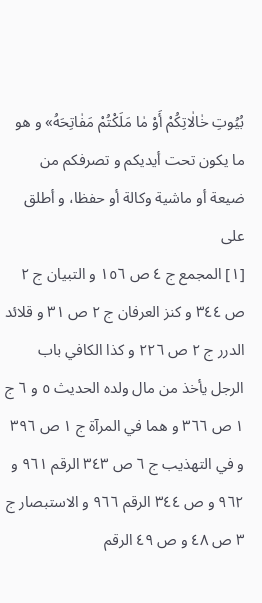بُيُوتِ خٰالٰاتِكُمْ أَوْ مٰا مَلَكْتُمْ مَفٰاتِحَهُ» و هو ما يكون تحت أيديكم و تصرفكم من ضيعة أو ماشية وكالة أو حفظا، و أطلق على
[١] المجمع ج ٤ ص ١٥٦ و التبيان ج ٢ ص ٣٤٤ و كنز العرفان ج ٢ ص ٣١ و قلائد الدرر ج ٢ ص ٢٢٦ و كذا الكافي باب الرجل يأخذ من مال ولده الحديث ٥ و ٦ ج ١ ص ٣٦٦ و هما في المرآة ج ١ ص ٣٩٦ و في التهذيب ج ٦ ص ٣٤٣ الرقم ٩٦١ و ٩٦٢ و ص ٣٤٤ الرقم ٩٦٦ و الاستبصار ج ٣ ص ٤٨ و ص ٤٩ الرقم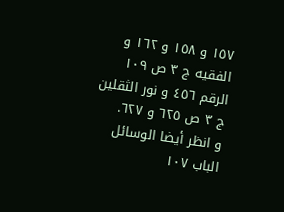١٥٧ و ١٥٨ و ١٦٢ و الفقيه ج ٣ ص ١٠٩ الرقم ٤٥٦ و نور الثقلين ج ٣ ص ٦٢٥ و ٦٢٧.
و انظر أيضا الوسائل الباب ١٠٧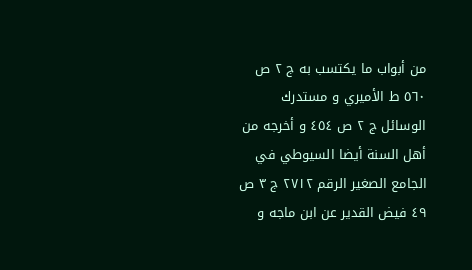من أبواب ما يكتسب به ج ٢ ص ٥٦٠ ط الأميري و مستدرك الوسائل ج ٢ ص ٤٥٤ و أخرجه من أهل السنة أيضا السيوطي في الجامع الصغير الرقم ٢٧١٢ ج ٣ ص ٤٩ فيض القدير عن ابن ماجه و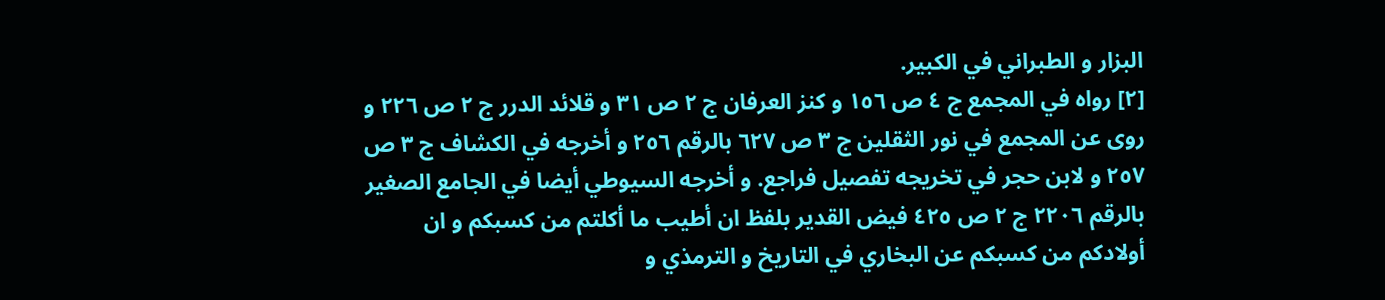البزار و الطبراني في الكبير.
[٢] رواه في المجمع ج ٤ ص ١٥٦ و كنز العرفان ج ٢ ص ٣١ و قلائد الدرر ج ٢ ص ٢٢٦ و روى عن المجمع في نور الثقلين ج ٣ ص ٦٢٧ بالرقم ٢٥٦ و أخرجه في الكشاف ج ٣ ص ٢٥٧ و لابن حجر في تخريجه تفصيل فراجع. و أخرجه السيوطي أيضا في الجامع الصغير بالرقم ٢٢٠٦ ج ٢ ص ٤٢٥ فيض القدير بلفظ ان أطيب ما أكلتم من كسبكم و ان أولادكم من كسبكم عن البخاري في التاريخ و الترمذي و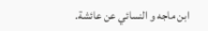ابن ماجه و النسائي عن عائشة.